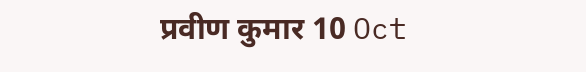प्रवीण कुमार 10 Oct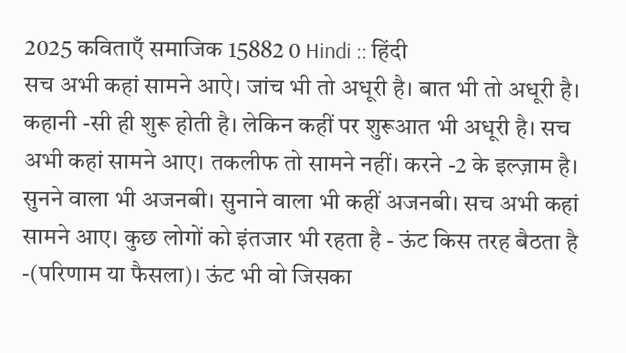2025 कविताएँ समाजिक 15882 0 Hindi :: हिंदी
सच अभी कहां सामने आऐ। जांच भी तो अधूरी है। बात भी तो अधूरी है। कहानी -सी ही शुरू होती है। लेकिन कहीं पर शुरूआत भी अधूरी है। सच अभी कहां सामने आए। तकलीफ तो सामने नहीं। करने -2 के इल्ज़ाम है। सुनने वाला भी अजनबी। सुनाने वाला भी कहीं अजनबी। सच अभी कहां सामने आए। कुछ लोगों को इंतजार भी रहता है - ऊंट किस तरह बैठता है -(परिणाम या फैसला)। ऊंट भी वो जिसका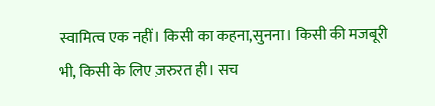स्वामित्व एक नहीं। किसी का कहना,सुनना। किसी की मजबूरी भी, किसी के लिए ज़रुरत ही। सच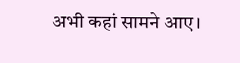अभी कहां सामने आए।